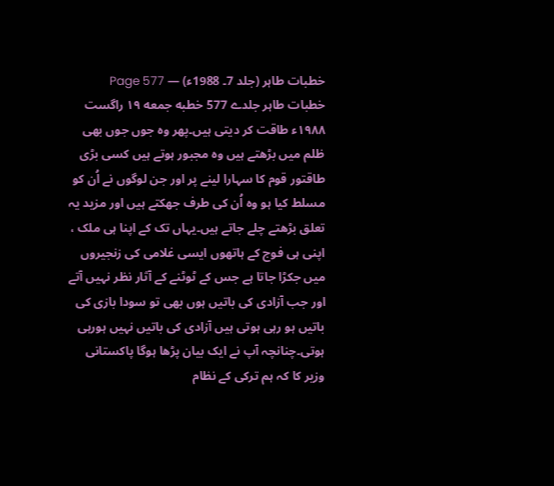خطبات طاہر (جلد 7۔ 1988ء) — Page 577
خطبات طاہر جلدے 577 خطبه جمعه ۱۹ راگست ۱۹۸۸ء طاقت کر دیتی ہیں۔پھر وہ جوں جوں بھی ظلم میں بڑھتے ہیں وہ مجبور ہوتے ہیں کسی بڑی طاقتور قوم کا سہارا لینے پر اور جن لوگوں نے اُن کو مسلط کیا ہو وہ اُن کی طرف جھکتے ہیں اور مزید یہ تعلق بڑھتے چلے جاتے ہیں۔یہاں تک کے اپنا ہی ملک ، اپنی ہی فوج کے ہاتھوں ایسی غلامی کی زنجیروں میں جکڑا جاتا ہے جس کے ٹوٹنے کے آثار نظر نہیں آتے اور جب آزادی کی باتیں ہوں بھی تو سودا بازی کی باتیں ہو رہی ہوتی ہیں آزادی کی باتیں نہیں ہورہی ہوتی۔چنانچہ آپ نے ایک بیان پڑھا ہوگا پاکستانی وزیر کا کہ ہم ترکی کے نظام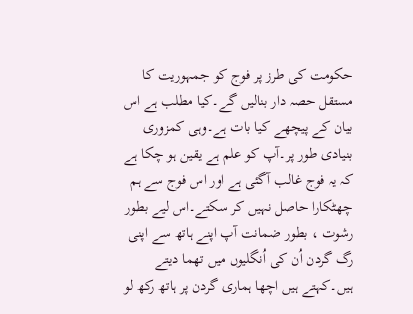حکومت کی طرز پر فوج کو جمہوریت کا مستقل حصہ دار بنالیں گے۔کیا مطلب ہے اس بیان کے پیچھے کیا بات ہے۔وہی کمزوری بنیادی طور پر۔آپ کو علم ہے یقین ہو چکا ہے کہ یہ فوج غالب آگئی ہے اور اس فوج سے ہم چھٹکارا حاصل نہیں کر سکتے۔اس لیے بطور رشوت ، بطور ضمانت آپ اپنے ہاتھ سے اپنی رگ گردن اُن کی اُنگلیوں میں تھما دیتے ہیں۔کہتے ہیں اچھا ہماری گردن پر ہاتھ رکھ لو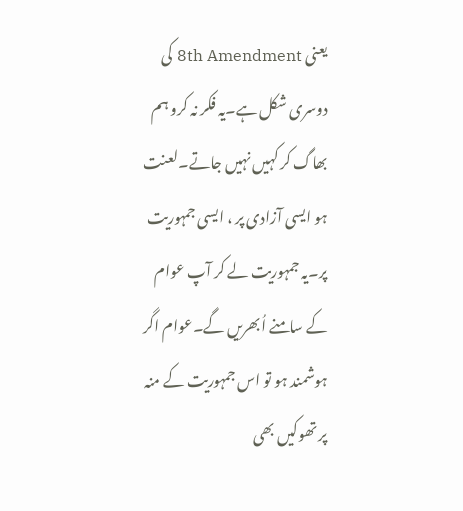یعنی 8th Amendment کی دوسری شکل ہے۔یہ فکر نہ کرو ہم بھاگ کر کہیں نہیں جاتے۔لعنت ہو ایسی آزادی پر ، ایسی جمہوریت پر۔یہ جمہوریت لے کر آپ عوام کے سامنے اُبھریں گے۔عوام اگر ہوشمند ہو تو اس جمہوریت کے منہ پر تھوکیں بھی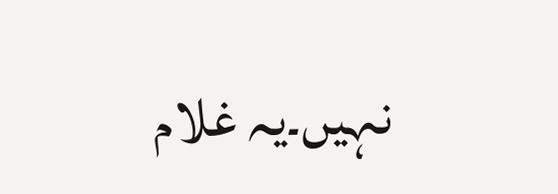نہیں۔یہ غلام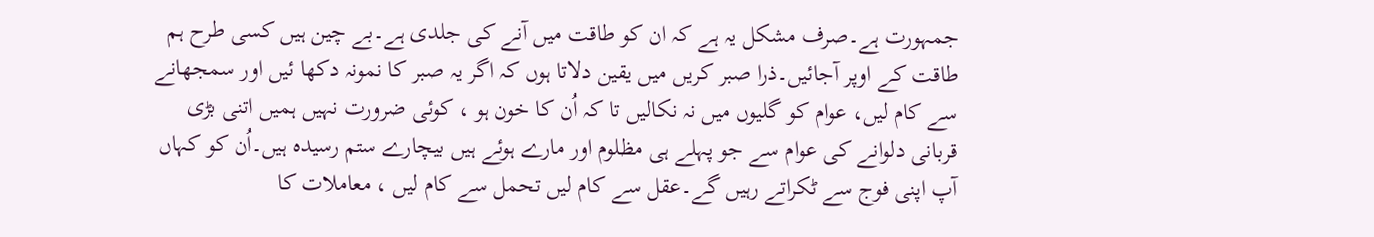جمہورت ہے۔صرف مشکل یہ ہے کہ ان کو طاقت میں آنے کی جلدی ہے۔بے چین ہیں کسی طرح ہم طاقت کے اوپر آجائیں۔ذرا صبر کریں میں یقین دلاتا ہوں کہ اگر یہ صبر کا نمونہ دکھا ئیں اور سمجھانے سے کام لیں، عوام کو گلیوں میں نہ نکالیں تا کہ اُن کا خون ہو ، کوئی ضرورت نہیں ہمیں اتنی بڑی قربانی دلوانے کی عوام سے جو پہلے ہی مظلوم اور مارے ہوئے ہیں بیچارے ستم رسیدہ ہیں۔اُن کو کہاں آپ اپنی فوج سے ٹکراتے رہیں گے۔عقل سے کام لیں تحمل سے کام لیں ، معاملات کا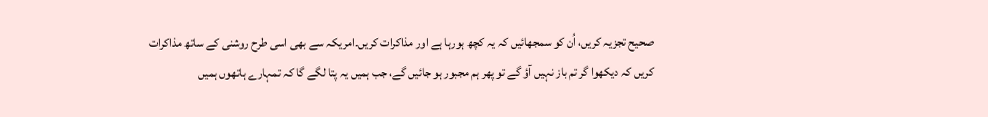صحیح تجزیہ کریں، اُن کو سمجھائیں کہ یہ کچھ ہورہا ہے اور مذاکرات کریں۔امریکہ سے بھی اسی طرح روشنی کے ساتھ مذاکرات کریں کہ دیکھوا گر تم باز نہیں آؤ گے تو پھر ہم مجبور ہو جائیں گے، جب ہمیں یہ پتا لگے گا کہ تمہارے ہاتھوں ہمیں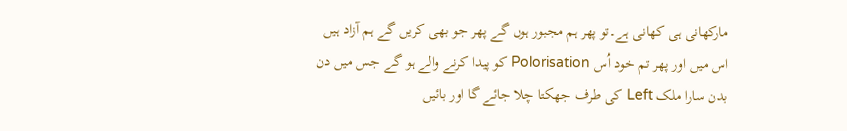مارکھانی ہی کھانی ہے۔تو پھر ہم مجبور ہوں گے پھر جو بھی کریں گے ہم آزاد ہیں اس میں اور پھر تم خود اُس Polorisation کو پیدا کرنے والے ہو گے جس میں دن بدن سارا ملک Left کی طرف جھکتا چلا جائے گا اور بائیں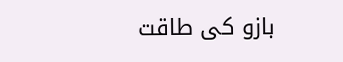بازو کی طاقت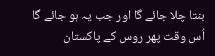بنتا چلا جائے گا اور جب یہ ہو جائے گا اُس وقت پھر روس کے پاکستان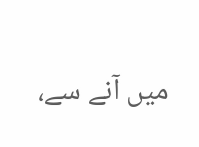میں آنے سے،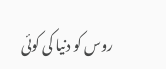روس کو دنیا کی کوئی